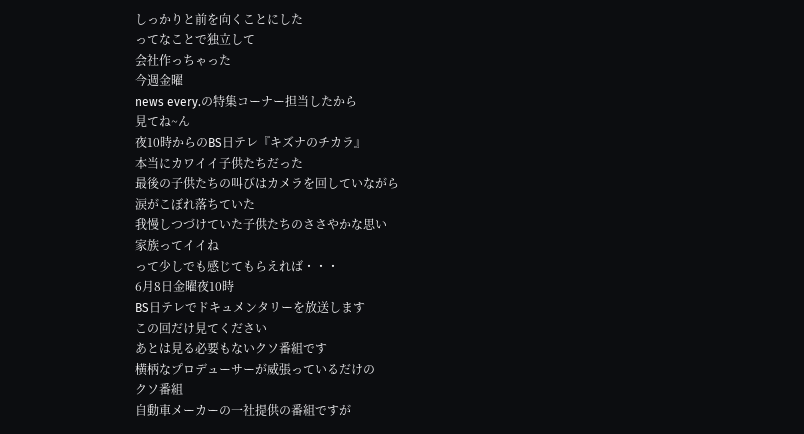しっかりと前を向くことにした
ってなことで独立して
会社作っちゃった
今週金曜
news every.の特集コーナー担当したから
見てね~ん
夜10時からのBS日テレ『キズナのチカラ』
本当にカワイイ子供たちだった
最後の子供たちの叫びはカメラを回していながら
涙がこぼれ落ちていた
我慢しつづけていた子供たちのささやかな思い
家族ってイイね
って少しでも感じてもらえれば・・・
6月8日金曜夜10時
BS日テレでドキュメンタリーを放送します
この回だけ見てください
あとは見る必要もないクソ番組です
横柄なプロデューサーが威張っているだけの
クソ番組
自動車メーカーの一社提供の番組ですが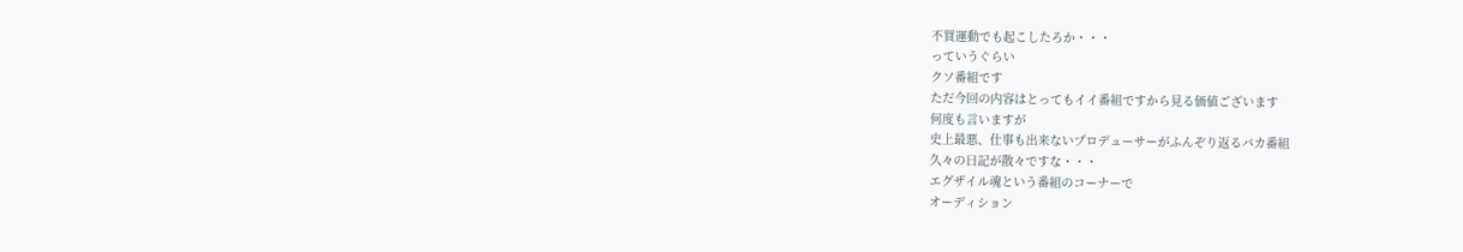不買運動でも起こしたろか・・・
っていうぐらい
クソ番組です
ただ今回の内容はとってもイイ番組ですから見る価値ございます
何度も言いますが
史上最悪、仕事も出来ないプロデューサーがふんぞり返るバカ番組
久々の日記が散々ですな・・・
エグザイル魂という番組のコーナーで
オーディション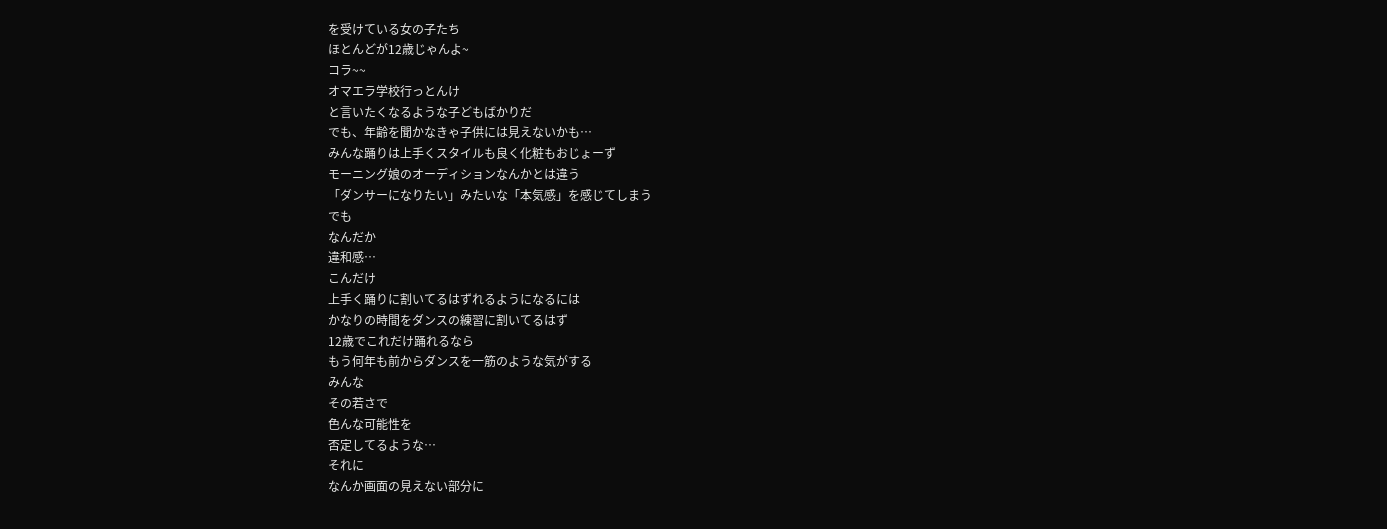を受けている女の子たち
ほとんどが12歳じゃんよ~
コラ~~
オマエラ学校行っとんけ
と言いたくなるような子どもばかりだ
でも、年齢を聞かなきゃ子供には見えないかも…
みんな踊りは上手くスタイルも良く化粧もおじょーず
モーニング娘のオーディションなんかとは違う
「ダンサーになりたい」みたいな「本気感」を感じてしまう
でも
なんだか
違和感…
こんだけ
上手く踊りに割いてるはずれるようになるには
かなりの時間をダンスの練習に割いてるはず
12歳でこれだけ踊れるなら
もう何年も前からダンスを一筋のような気がする
みんな
その若さで
色んな可能性を
否定してるような…
それに
なんか画面の見えない部分に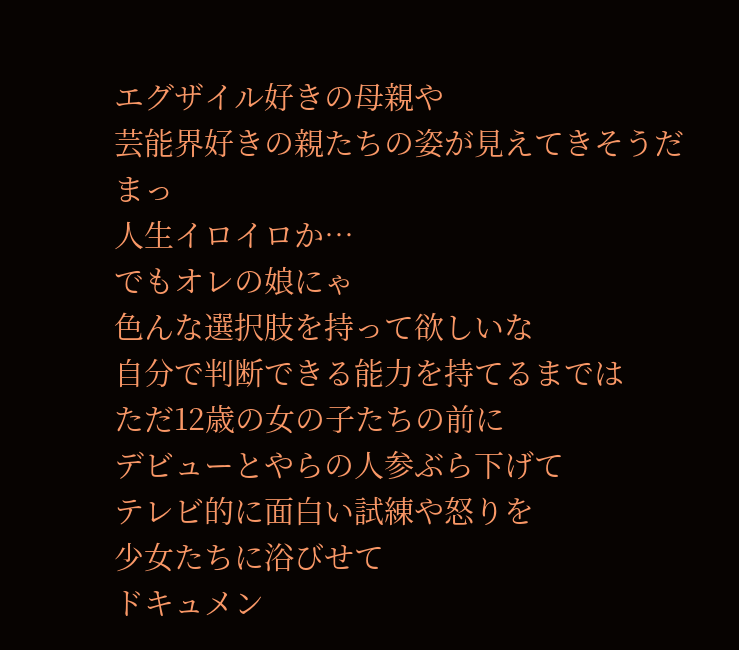エグザイル好きの母親や
芸能界好きの親たちの姿が見えてきそうだ
まっ
人生イロイロか…
でもオレの娘にゃ
色んな選択肢を持って欲しいな
自分で判断できる能力を持てるまでは
ただ12歳の女の子たちの前に
デビューとやらの人参ぶら下げて
テレビ的に面白い試練や怒りを
少女たちに浴びせて
ドキュメン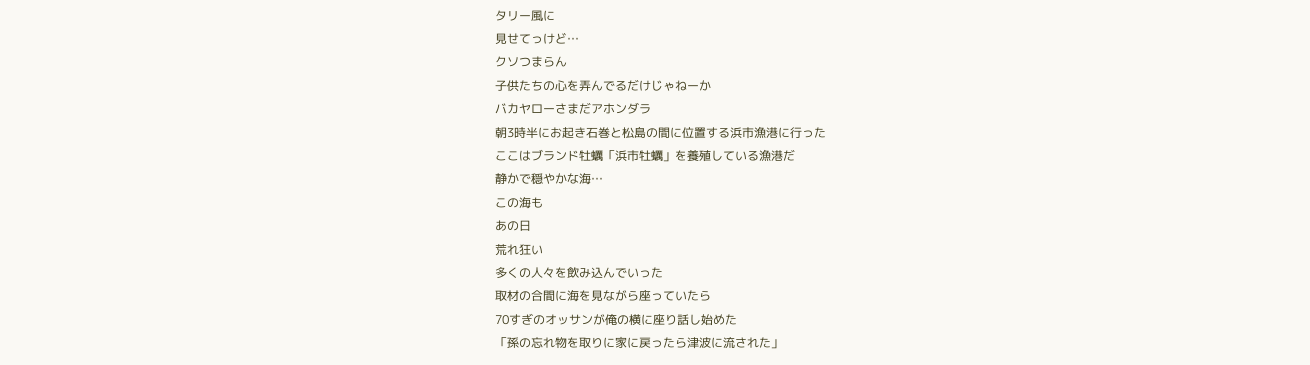タリー風に
見せてっけど…
クソつまらん
子供たちの心を弄んでるだけじゃねーか
バカヤローさまだアホンダラ
朝3時半にお起き石巻と松島の間に位置する浜市漁港に行った
ここはブランド牡蠣「浜市牡蠣」を養殖している漁港だ
静かで穏やかな海…
この海も
あの日
荒れ狂い
多くの人々を飲み込んでいった
取材の合間に海を見ながら座っていたら
70すぎのオッサンが俺の横に座り話し始めた
「孫の忘れ物を取りに家に戻ったら津波に流された」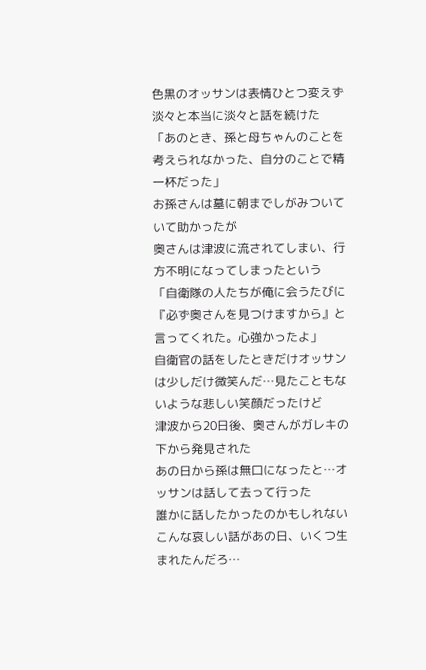色黒のオッサンは表情ひとつ変えず
淡々と本当に淡々と話を続けた
「あのとき、孫と母ちゃんのことを考えられなかった、自分のことで精一杯だった」
お孫さんは墓に朝までしがみついていて助かったが
奥さんは津波に流されてしまい、行方不明になってしまったという
「自衛隊の人たちが俺に会うたびに『必ず奥さんを見つけますから』と言ってくれた。心強かったよ」
自衛官の話をしたときだけオッサンは少しだけ微笑んだ…見たこともないような悲しい笑顔だったけど
津波から20日後、奥さんがガレキの下から発見された
あの日から孫は無口になったと…オッサンは話して去って行った
誰かに話したかったのかもしれない
こんな哀しい話があの日、いくつ生まれたんだろ…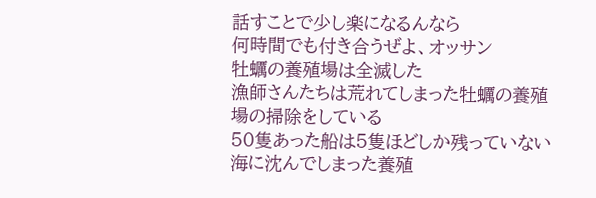話すことで少し楽になるんなら
何時間でも付き合うぜよ、オッサン
牡蠣の養殖場は全滅した
漁師さんたちは荒れてしまった牡蠣の養殖場の掃除をしている
50隻あった船は5隻ほどしか残っていない
海に沈んでしまった養殖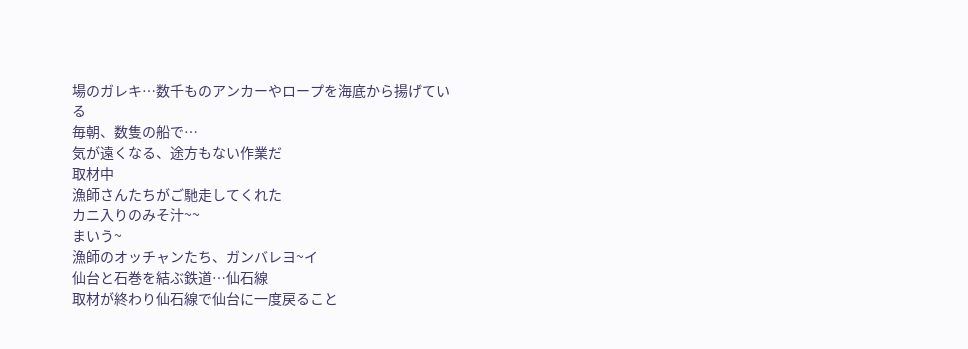場のガレキ…数千ものアンカーやロープを海底から揚げている
毎朝、数隻の船で…
気が遠くなる、途方もない作業だ
取材中
漁師さんたちがご馳走してくれた
カニ入りのみそ汁~~
まいう~
漁師のオッチャンたち、ガンバレヨ~イ
仙台と石巻を結ぶ鉄道…仙石線
取材が終わり仙石線で仙台に一度戻ること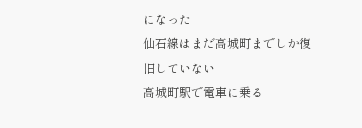になった
仙石線はまだ高城町までしか復旧していない
高城町駅で電車に乗る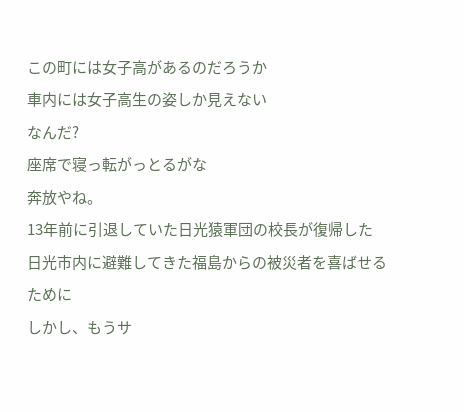この町には女子高があるのだろうか
車内には女子高生の姿しか見えない
なんだ?
座席で寝っ転がっとるがな
奔放やね。
13年前に引退していた日光猿軍団の校長が復帰した
日光市内に避難してきた福島からの被災者を喜ばせるために
しかし、もうサ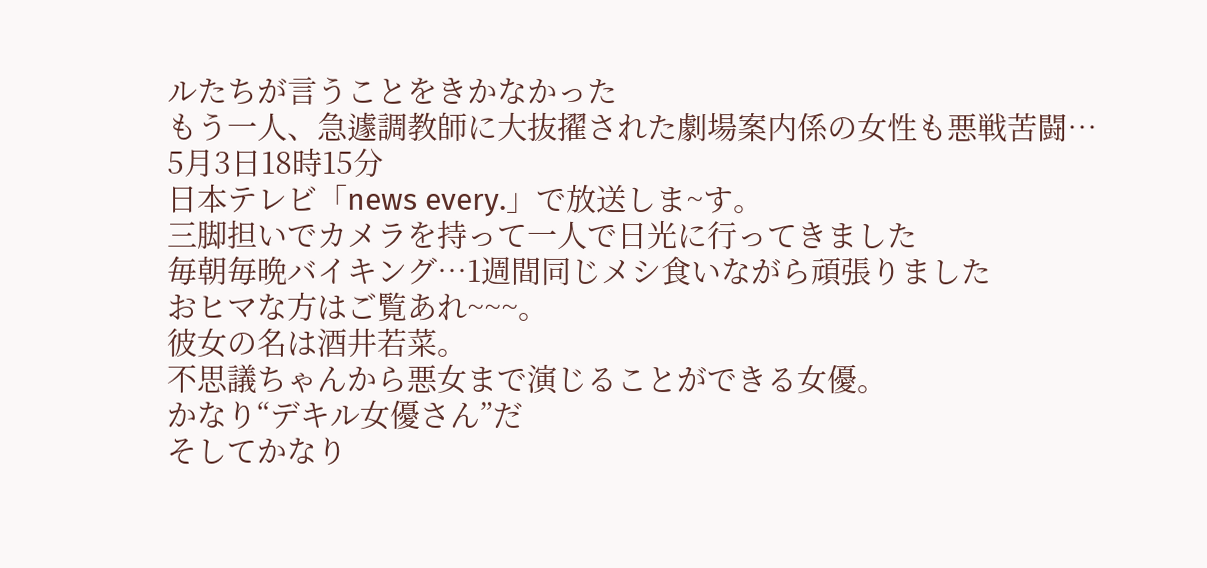ルたちが言うことをきかなかった
もう一人、急遽調教師に大抜擢された劇場案内係の女性も悪戦苦闘…
5月3日18時15分
日本テレビ「news every.」で放送しま~す。
三脚担いでカメラを持って一人で日光に行ってきました
毎朝毎晩バイキング…1週間同じメシ食いながら頑張りました
おヒマな方はご覧あれ~~~。
彼女の名は酒井若菜。
不思議ちゃんから悪女まで演じることができる女優。
かなり“デキル女優さん”だ
そしてかなり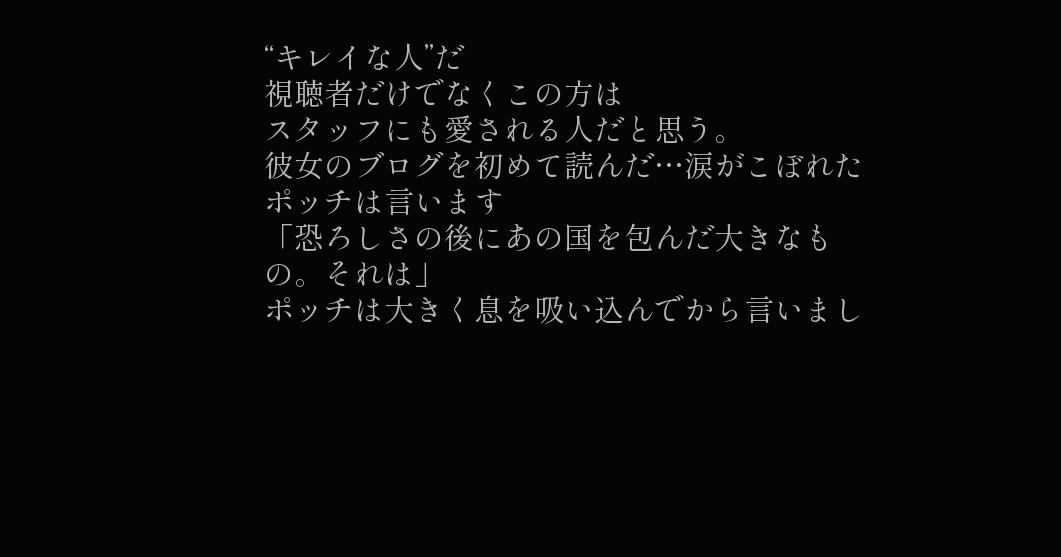“キレイな人”だ
視聴者だけでなくこの方は
スタッフにも愛される人だと思う。
彼女のブログを初めて読んだ…涙がこぼれた
ポッチは言います
「恐ろしさの後にあの国を包んだ大きなもの。それは」
ポッチは大きく息を吸い込んでから言いまし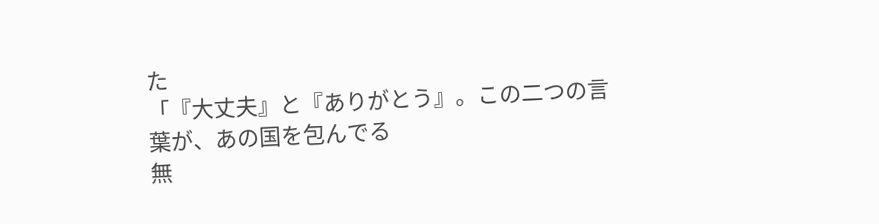た
「『大丈夫』と『ありがとう』。この二つの言葉が、あの国を包んでる
無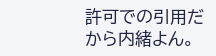許可での引用だから内緒よん。